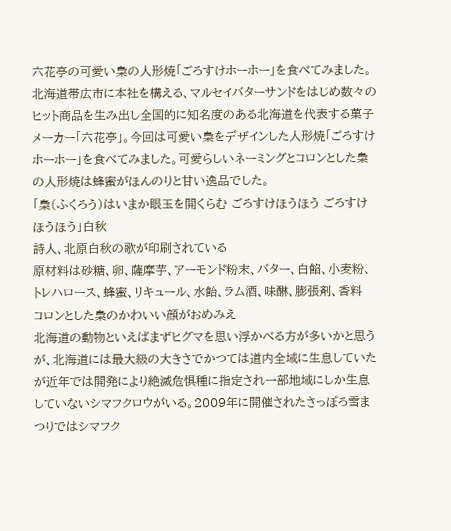六花亭の可愛い梟の人形焼「ごろすけホーホー」を食べてみました。
北海道帯広市に本社を構える、マルセイバターサンドをはじめ数々のヒット商品を生み出し全国的に知名度のある北海道を代表する菓子メーカー「六花亭」。今回は可愛い梟をデザインした人形焼「ごろすけホーホー」を食べてみました。可愛らしいネーミングとコロンとした梟の人形焼は蜂蜜がほんのりと甘い逸品でした。
「梟(ふくろう)はいまか眼玉を開くらむ ごろすけほうほう ごろすけほうほう」白秋
詩人、北原白秋の歌が印刷されている
原材料は砂糖、卵、薩摩芋、アーモンド粉末、バター、白餡、小麦粉、トレハロース、蜂蜜、リキュール、水飴、ラム酒、味醂、膨張剤、香料
コロンとした梟のかわいい顔がおめみえ
北海道の動物といえばまずヒグマを思い浮かべる方が多いかと思うが、北海道には最大級の大きさでかつては道内全域に生息していたが近年では開発により絶滅危惧種に指定され一部地域にしか生息していないシマフクロウがいる。2009年に開催されたさっぽろ雪まつりではシマフク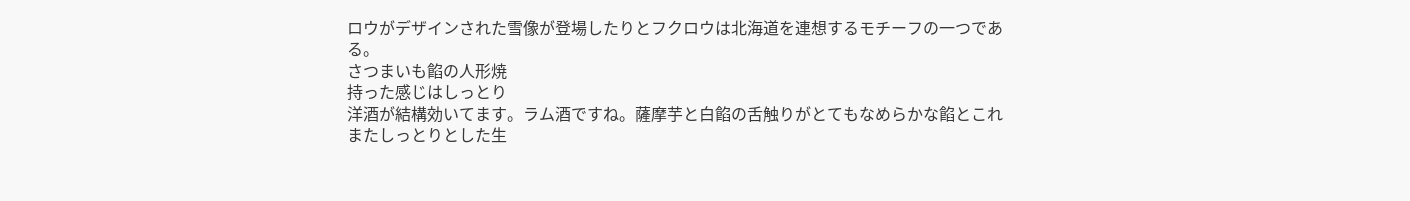ロウがデザインされた雪像が登場したりとフクロウは北海道を連想するモチーフの一つである。
さつまいも餡の人形焼
持った感じはしっとり
洋酒が結構効いてます。ラム酒ですね。薩摩芋と白餡の舌触りがとてもなめらかな餡とこれまたしっとりとした生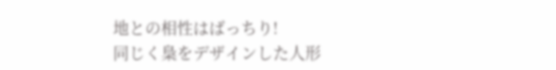地との相性はばっちり!
同じく梟をデザインした人形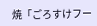焼「ごろすけフー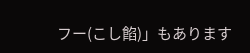フー(こし餡)」もあります